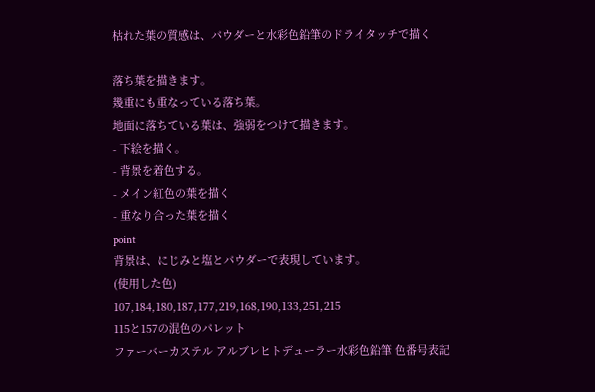枯れた葉の質感は、パウダーと水彩色鉛筆のドライタッチで描く

落ち葉を描きます。
幾重にも重なっている落ち葉。
地面に落ちている葉は、強弱をつけて描きます。
- 下絵を描く。
- 背景を着色する。
- メイン紅色の葉を描く
- 重なり合った葉を描く
point
背景は、にじみと塩とパウダーで表現しています。
(使用した色)
107,184,180,187,177,219,168,190,133,251,215
115と157の混色のパレット
ファーバーカステル アルブレヒトデューラー水彩色鉛筆 色番号表記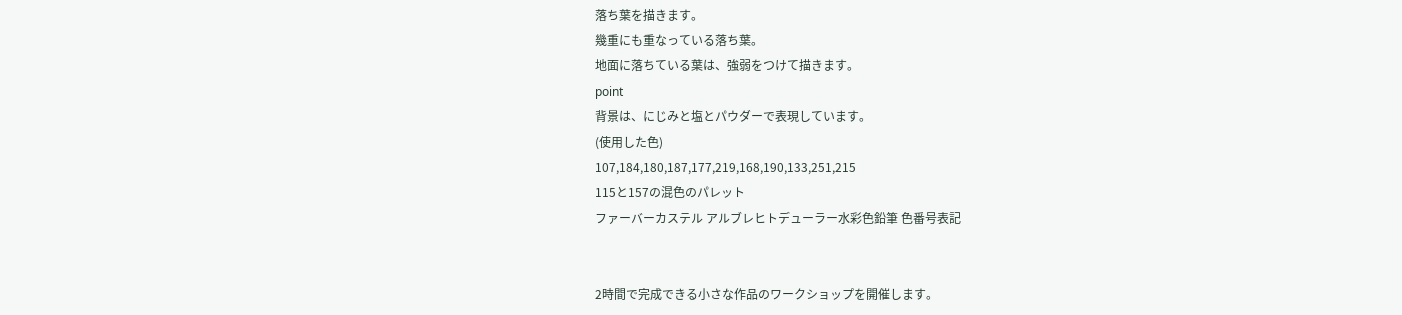落ち葉を描きます。
幾重にも重なっている落ち葉。
地面に落ちている葉は、強弱をつけて描きます。
point
背景は、にじみと塩とパウダーで表現しています。
(使用した色)
107,184,180,187,177,219,168,190,133,251,215
115と157の混色のパレット
ファーバーカステル アルブレヒトデューラー水彩色鉛筆 色番号表記


2時間で完成できる小さな作品のワークショップを開催します。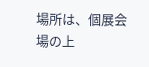場所は、個展会場の上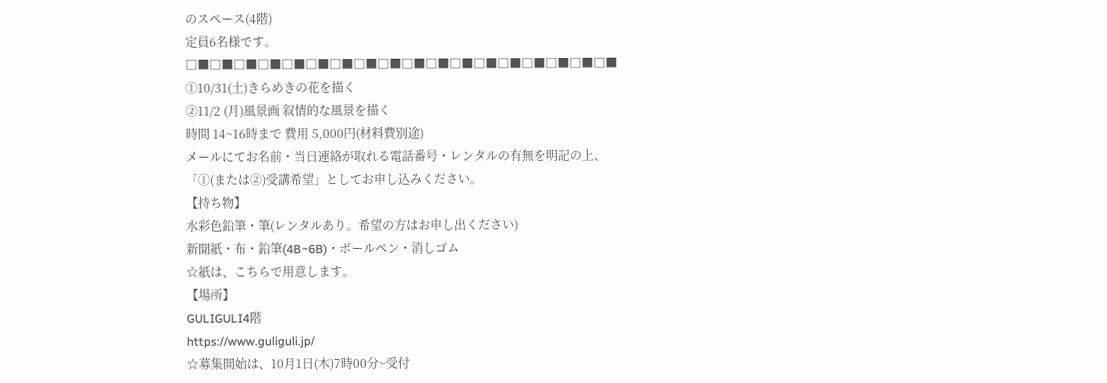のスペース(4階)
定員6名様です。
□■□■□■□■□■□■□■□■□■□■□■□■□■□■□■□■□■□■
①10/31(土)きらめきの花を描く
②11/2 (月)風景画 叙情的な風景を描く
時間 14~16時まで 費用 5,000円(材料費別途)
メールにてお名前・当日連絡が取れる電話番号・レンタルの有無を明記の上、
「①(または②)受講希望」としてお申し込みください。
【持ち物】
水彩色鉛筆・筆(レンタルあり。希望の方はお申し出ください)
新聞紙・布・鉛筆(4B~6B)・ボールペン・消しゴム
☆紙は、こちらで用意します。
【場所】
GULIGULI4階
https://www.guliguli.jp/
☆募集開始は、10月1日(木)7時00分~受付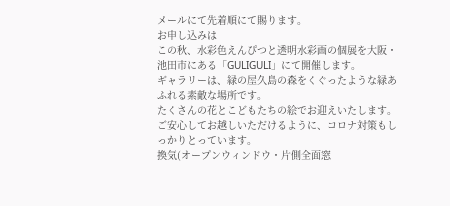メールにて先着順にて賜ります。
お申し込みは
この秋、水彩色えんぴつと透明水彩画の個展を大阪・池田市にある「GULIGULI」にて開催します。
ギャラリーは、緑の屋久島の森をくぐったような緑あふれる素敵な場所です。
たくさんの花とこどもたちの絵でお迎えいたします。
ご安心してお越しいただけるように、コロナ対策もしっかりとっています。
換気(オープンウィンドウ・片側全面窓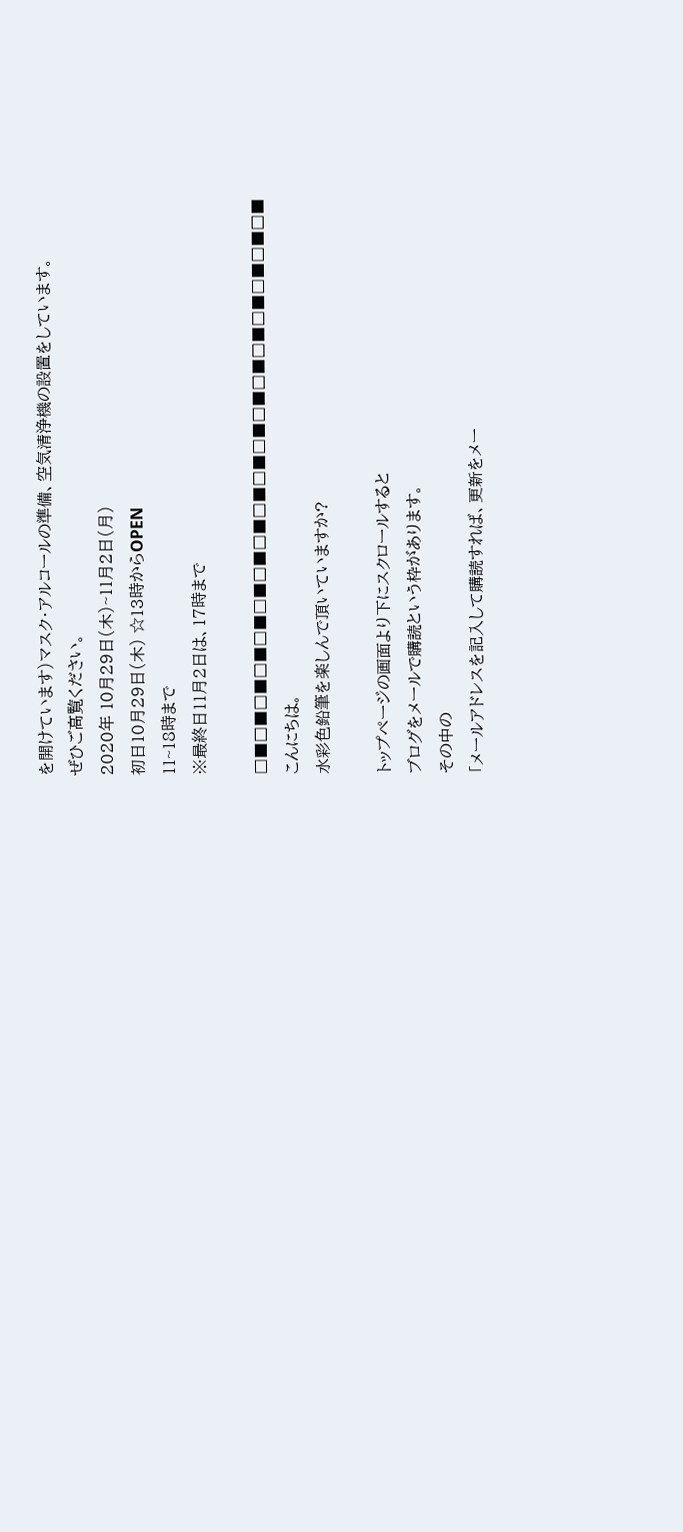を開けています)マスク・アルコールの準備、空気清浄機の設置をしています。
ぜひご高覧ください。
2020年 10月29日(木)~11月2日(月)
初日10月29日(木) ☆13時からOPEN
11~18時まで
※最終日11月2日は、17時まで

□■□■□■□■□■□■□■□■□■□■□■□■□■□■□■□■□■□■
こんにちは。
水彩色鉛筆を楽しんで頂いていますか?

トップページの画面より下にスクロールすると
ブログをメールで購読という枠があります。
その中の
「メールアドレスを記入して購読すれば、更新をメー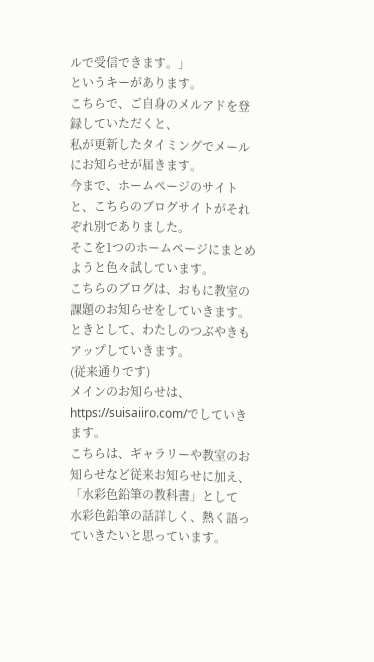ルで受信できます。」
というキーがあります。
こちらで、ご自身のメルアドを登録していただくと、
私が更新したタイミングでメールにお知らせが届きます。
今まで、ホームページのサイトと、こちらのブログサイトがそれぞれ別でありました。
そこを1つのホームページにまとめようと色々試しています。
こちらのブログは、おもに教室の課題のお知らせをしていきます。
ときとして、わたしのつぶやきもアップしていきます。
(従来通りです)
メインのお知らせは、https://suisaiiro.com/でしていきます。
こちらは、ギャラリーや教室のお知らせなど従来お知らせに加え、
「水彩色鉛筆の教科書」として
水彩色鉛筆の話詳しく、熱く語っていきたいと思っています。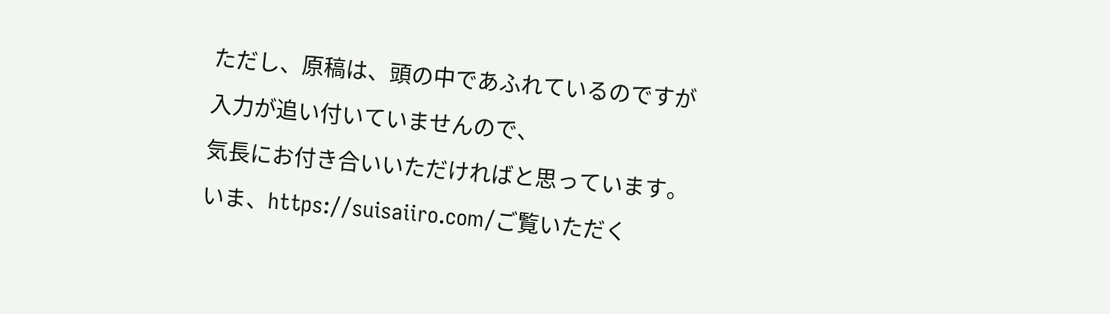ただし、原稿は、頭の中であふれているのですが
入力が追い付いていませんので、
気長にお付き合いいただければと思っています。
いま、https://suisaiiro.com/ご覧いただく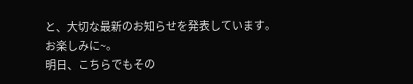と、大切な最新のお知らせを発表しています。
お楽しみに~。
明日、こちらでもその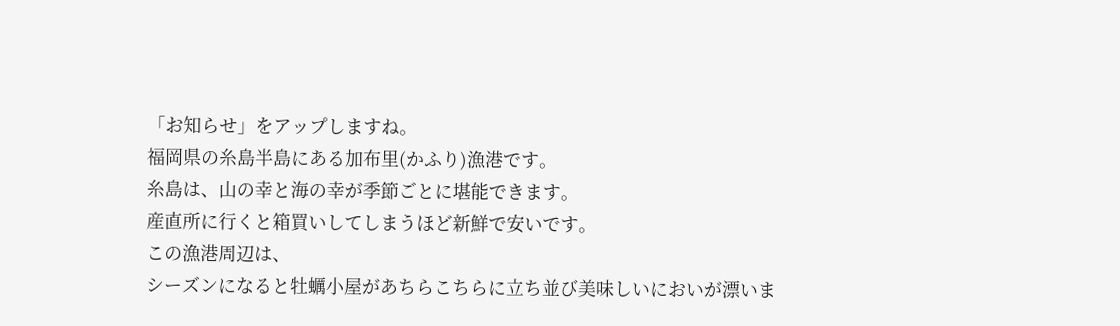「お知らせ」をアップしますね。
福岡県の糸島半島にある加布里(かふり)漁港です。
糸島は、山の幸と海の幸が季節ごとに堪能できます。
産直所に行くと箱買いしてしまうほど新鮮で安いです。
この漁港周辺は、
シーズンになると牡蠣小屋があちらこちらに立ち並び美味しいにおいが漂いま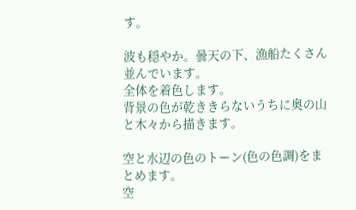す。

波も穏やか。曇天の下、漁船たくさん並んでいます。
全体を着色します。
背景の色が乾ききらないうちに奥の山と木々から描きます。

空と水辺の色のトーン(色の色調)をまとめます。
空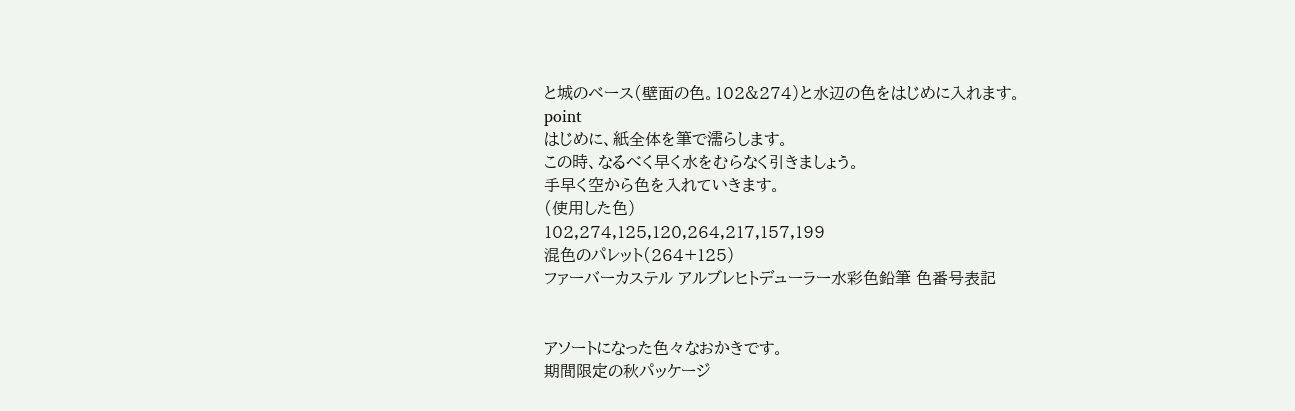と城のベース(壁面の色。102&274)と水辺の色をはじめに入れます。
point
はじめに、紙全体を筆で濡らします。
この時、なるべく早く水をむらなく引きましょう。
手早く空から色を入れていきます。
(使用した色)
102,274,125,120,264,217,157,199
混色のパレット(264+125)
ファーバーカステル アルブレヒトデューラー水彩色鉛筆 色番号表記


アソートになった色々なおかきです。
期間限定の秋パッケージ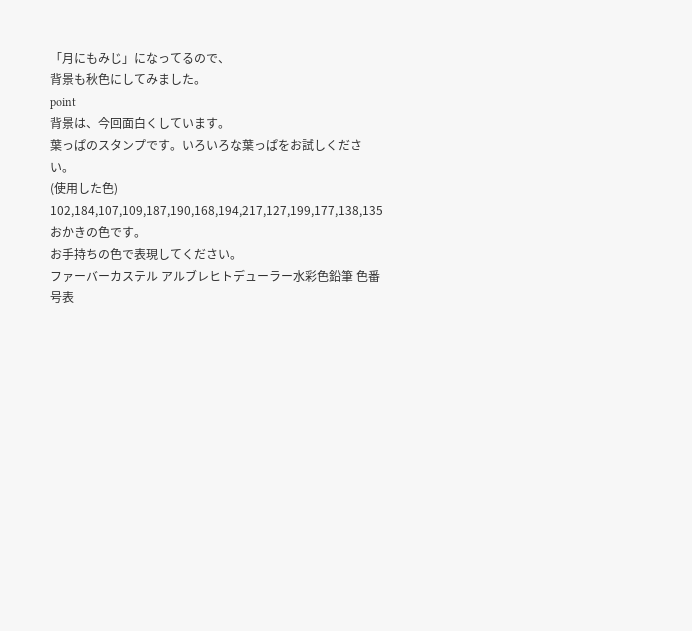「月にもみじ」になってるので、
背景も秋色にしてみました。
point
背景は、今回面白くしています。
葉っぱのスタンプです。いろいろな葉っぱをお試しください。
(使用した色)
102,184,107,109,187,190,168,194,217,127,199,177,138,135
おかきの色です。
お手持ちの色で表現してください。
ファーバーカステル アルブレヒトデューラー水彩色鉛筆 色番号表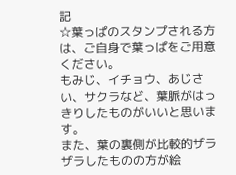記
☆葉っぱのスタンプされる方は、ご自身で葉っぱをご用意ください。
もみじ、イチョウ、あじさい、サクラなど、葉脈がはっきりしたものがいいと思います。
また、葉の裏側が比較的ザラザラしたものの方が絵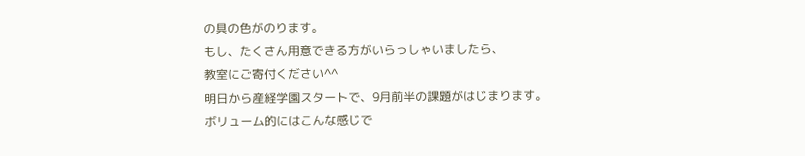の具の色がのります。
もし、たくさん用意できる方がいらっしゃいましたら、
教室にご寄付ください^^
明日から産経学園スタートで、9月前半の課題がはじまります。
ボリューム的にはこんな感じで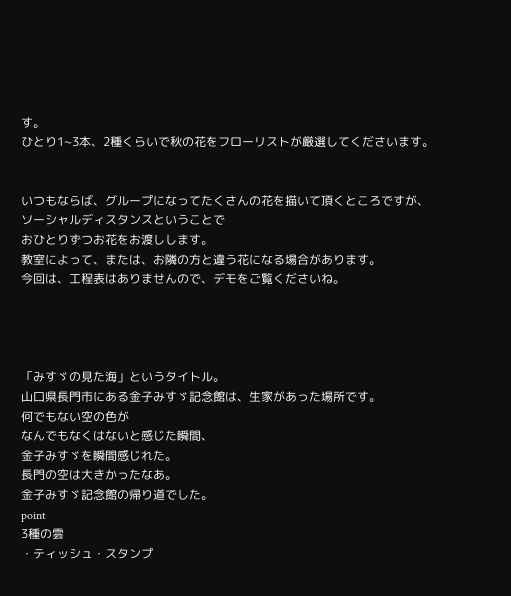す。
ひとり1~3本、2種くらいで秋の花をフローリストが厳選してくださいます。


いつもならば、グループになってたくさんの花を描いて頂くところですが、
ソーシャルディスタンスということで
おひとりずつお花をお渡しします。
教室によって、または、お隣の方と違う花になる場合があります。
今回は、工程表はありませんので、デモをご覧くださいね。




「みすゞの見た海」というタイトル。
山口県長門市にある金子みすゞ記念館は、生家があった場所です。
何でもない空の色が
なんでもなくはないと感じた瞬間、
金子みすゞを瞬間感じれた。
長門の空は大きかったなあ。
金子みすゞ記念館の帰り道でした。
point
3種の雲
・ティッシュ・スタンプ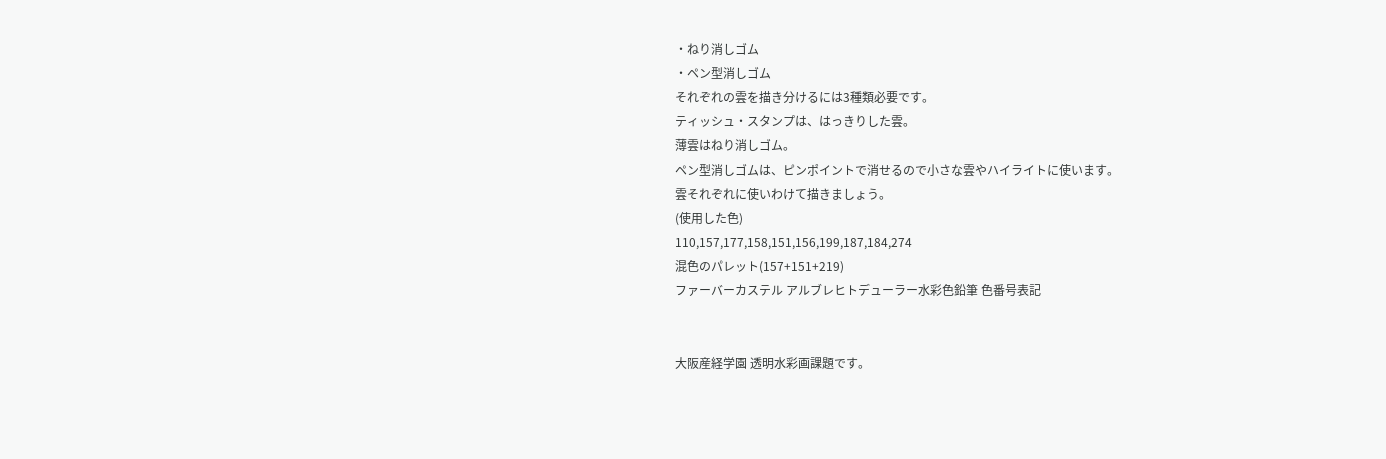・ねり消しゴム
・ペン型消しゴム
それぞれの雲を描き分けるには3種類必要です。
ティッシュ・スタンプは、はっきりした雲。
薄雲はねり消しゴム。
ペン型消しゴムは、ピンポイントで消せるので小さな雲やハイライトに使います。
雲それぞれに使いわけて描きましょう。
(使用した色)
110,157,177,158,151,156,199,187,184,274
混色のパレット(157+151+219)
ファーバーカステル アルブレヒトデューラー水彩色鉛筆 色番号表記


大阪産経学園 透明水彩画課題です。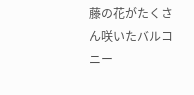藤の花がたくさん咲いたバルコニー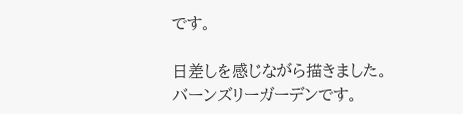です。

日差しを感じながら描きました。
バーンズリーガーデンです。